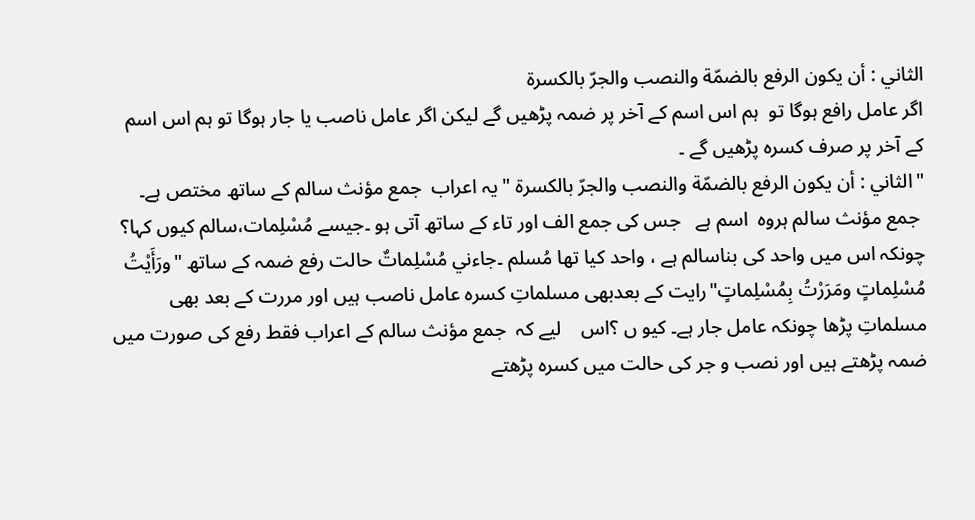الثاني : أن يكون الرفع بالضمّة والنصب والجرّ بالكسرة
اگر عامل رافع ہوگا تو  ہم اس اسم کے آخر پر ضمہ پڑھیں گے لیکن اگر عامل ناصب یا جار ہوگا تو ہم اس اسم کے آخر پر صرف کسرہ پڑھیں گے ۔
"الثاني : أن يكون الرفع بالضمّة والنصب والجرّ بالكسرة " یہ اعراب  جمع مؤنث سالم کے ساتھ مختص ہے۔
 جمع مؤنث سالم ہروہ  اسم ہے   جس کی جمع الف اور تاء کے ساتھ آتی ہو ۔جیسے مُسْلِمات،سالم کیوں کہا؟  چونکہ اس میں واحد کی بناسالم ہے ، واحد کیا تھا مُسلم ۔جاءني مُسْلِماتٌ حالت رفع ضمہ کے ساتھ "ورَأَيْتُ مُسْلِماتٍ ومَرَرْتُ بِمُسْلِماتٍ"رایت کے بعدبھی مسلماتِ کسرہ عامل ناصب ہیں اور مررت کے بعد بھی مسلماتِ پڑھا چونکہ عامل جار ہے۔ کیو ں ؟اس    لیے کہ  جمع مؤنث سالم کے اعراب فقط رفع کی صورت میں ضمہ پڑھتے ہیں اور نصب و جر کی حالت میں کسرہ پڑھتے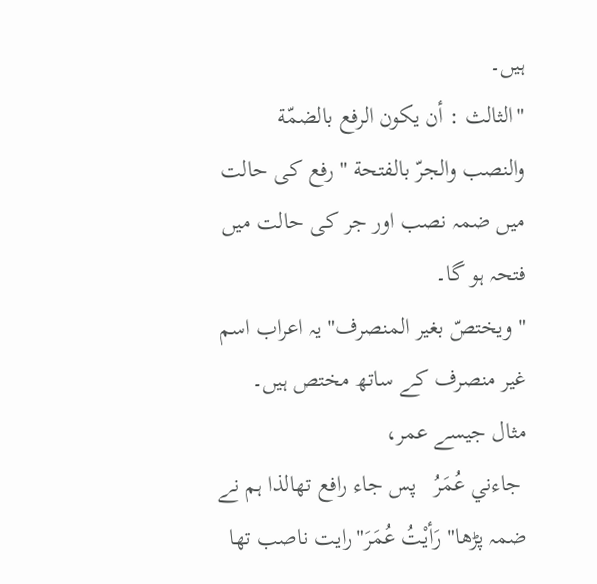ہیں۔
"الثالث : أن يكون الرفع بالضمّة والنصب والجرّ بالفتحة " رفع کی حالت میں ضمہ نصب اور جر کی حالت میں فتحہ ہو گا۔
" ويختصّ بغير المنصرف" یہ اعراب اسم غیر منصرف کے ساتھ مختص ہیں۔ مثال جیسے عمر،
 جاءني عُمَرُ   پس جاء رافع تھالذا ہم نے ضمہ پڑھا" رَأيْتُ عُمَرَ"رایت ناصب تھا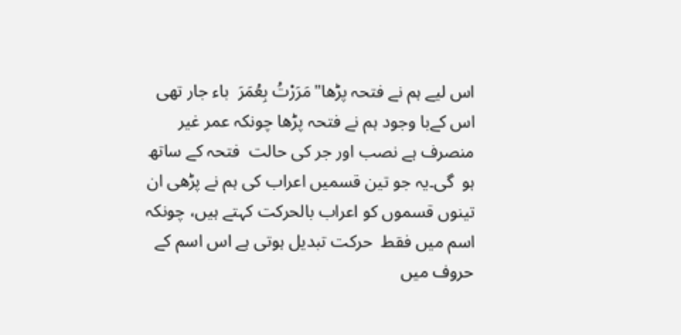اس لیے ہم نے فتحہ پڑھا"مَرَرْتُ بِعُمَرَ  باء جار تھی  اس کےبا وجود ہم نے فتحہ پڑھا چونکہ عمر غیر منصرف ہے نصب اور جر کی حالت  فتحہ کے ساتھ ہو  گی۔یہ جو تین قسمیں اعراب کی ہم نے پڑھی ان تینوں قسموں کو اعراب بالحرکت کہتے ہیں، چونکہ اسم میں فقط  حرکت تبدیل ہوتی ہے اس اسم کے حروف میں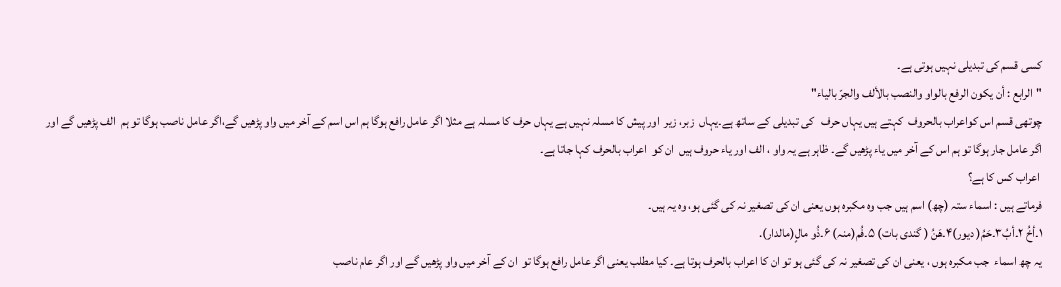کسی قسم کی تبدیلی نہیں ہوتی ہے۔
"الرابع : أن يكون الرفع بالواو والنصب بالألف والجرّ بالياء"
چوتھی قسم اس کواعراب بالحروف  کہتے ہیں یہاں حرف   کی تبدیلی کے ساتھ ہے۔یہاں  زبر، زیر  اور پیش کا مسلہ نہیں ہے یہاں حرف کا مسلہ ہے مثلا اگر عامل رافع ہوگا ہم اس اسم کے آخر میں واو پڑھیں گے،اگر عامل ناصب ہوگا تو ہم  الف پڑھیں گے اور اگر عامل جار ہوگا تو ہم اس کے آخر میں یاء پڑھیں گے۔ ظاہر ہے یہ واو ، الف اور یاء حروف ہیں  ان کو  اعراب بالحرف کہا جاتا ہے۔
 اعراب کس کا ہے؟
فرماتے ہیں : اسماء ستہ (چھ) اسم ہیں جب وہ مکبرہ ہوں یعنی ان کی تصغیر نہ کی گئی ہو، وہ یہ ہیں۔
۱۔أخُ ۲۔أبُ۳۔حَمُ( دیور)۴۔هَنُ ( گندی بات) ۵۔فُم(منہ) ۶۔ذُو مالٍ(مالدار).
یہ چھ اسماء  جب مکبرہ ہوں ، یعنی ان کی تصغیر نہ کی گئی ہو تو ان کا اعراب بالحرف ہوتا ہے۔ کیا مطلب یعنی اگر عامل رافع ہوگا تو  ان کے آخر میں واو پڑھیں گے اور اگر عام ناصب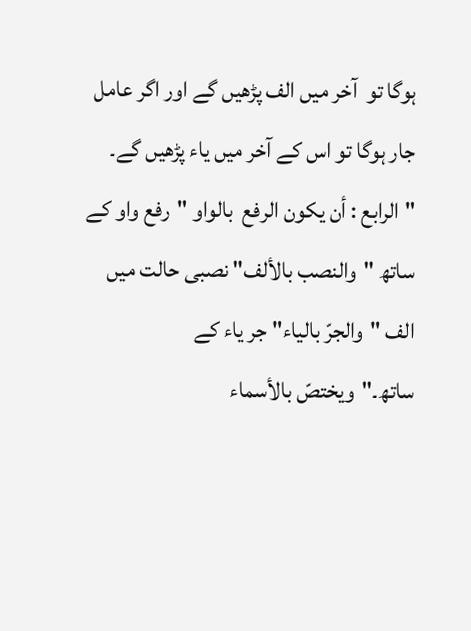ہوگا تو  آخر میں الف پڑھیں گے اور اگر عامل جار ہوگا تو اس کے آخر میں یاء پڑھیں گے۔
"الرابع : أن يكون الرفع  بالواو "رفع واو کے ساتھ "والنصب بالألف" نصبی حالت میں الف "والجرّ بالياء" جر یاء کے ساتھ۔"ويختصّ بالأسماء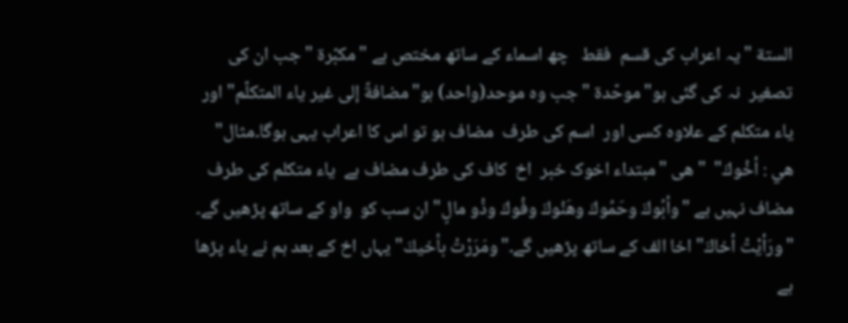الستة " یہ اعراب کی قسم  فقط   چھ اسماء کے ساتھ مختص ہے "مكبّرة " جب ان کی تصغیر  نہ کی گئی ہو"موحّدة " جب وہ موحد(واحد) ہو"مضافةً إلى غير ياء المتكلّم" اور  یاء متکلم کے علاوہ کسی اور  اسم کی طرف  مضاف ہو تو اس کا اعراب یہی ہوگا۔مثال" هي : أخُوكَ"  "ھی "مبتداء اخوک خبر  اخ  کاف کی طرف مضاف ہے  یاء متکلم کی طرف مضاف نہیں ہے "وأبُوكَ وحَمُوكَ وهَنُوكَ وفُوكَ وذُو مالٍ" ان سب کو  واو کے ساتھ پڑھیں گے۔
"ورَأيْتُ أخاكَ"اخا الف کے ساتھ پڑھیں گے۔"ومَرَرْتُ بأخيكَ" یہاں اخ کے بعد ہم نے یاء پڑھا ہے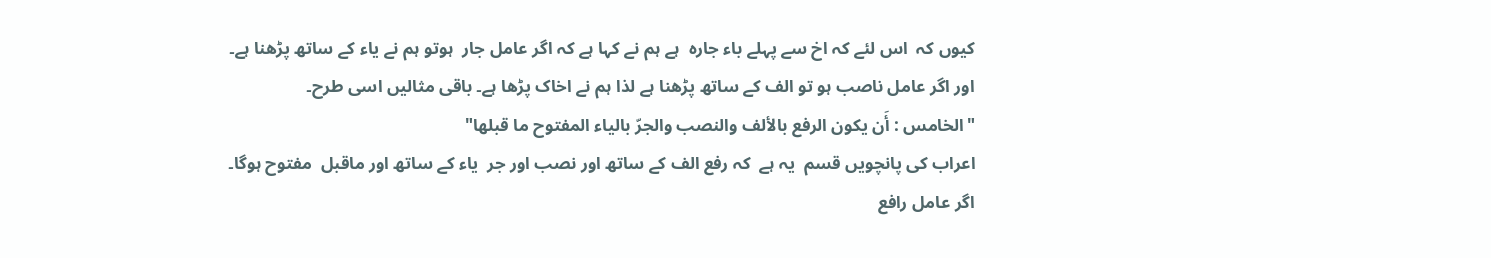کیوں کہ  اس لئے کہ اخ سے پہلے باء جارہ  ہے ہم نے کہا ہے کہ اگر عامل جار  ہوتو ہم نے یاء کے ساتھ پڑھنا ہے۔ اور اگر عامل ناصب ہو تو الف کے ساتھ پڑھنا ہے لذا ہم نے اخاک پڑھا ہے۔ باقی مثالیں اسی طرح۔
"الخامس : أَن يكون الرفع بالألف والنصب والجرّ بالياء المفتوح ما قبلها"
اعراب کی پانچویں قسم  یہ ہے  کہ رفع الف کے ساتھ اور نصب اور جر  یاء کے ساتھ اور ماقبل  مفتوح ہوگا۔
اگر عامل رافع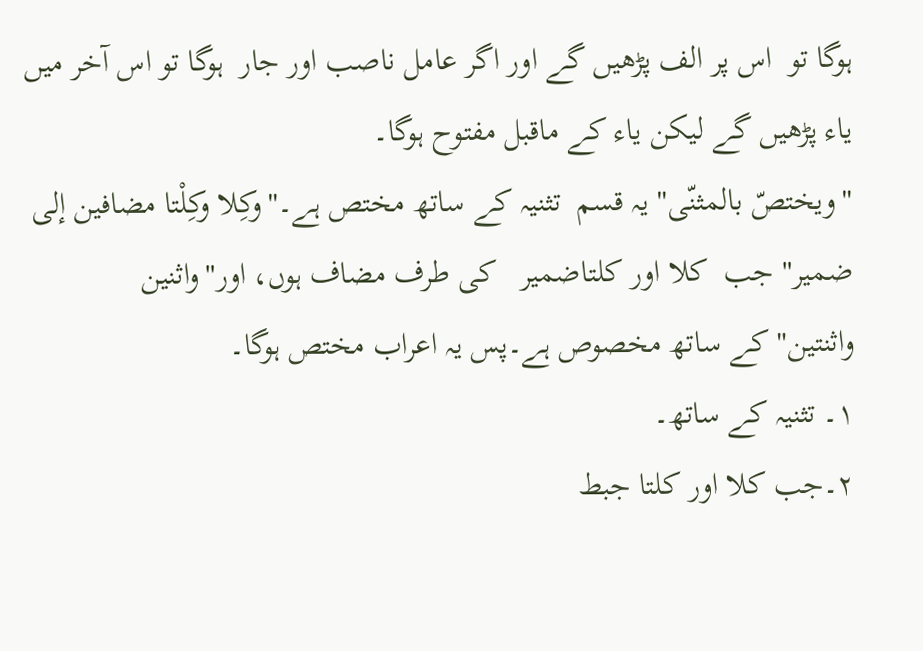ہوگا تو  اس پر الف پڑھیں گے اور اگر عامل ناصب اور جار  ہوگا تو اس آخر میں یاء پڑھیں گے لیکن یاء کے ماقبل مفتوح ہوگا۔
"ويختصّ بالمثنّى" یہ قسم  تثنیہ کے ساتھ مختص ہے۔"وكِلا وكِلْتا مضافين إلى ضمير" جب  کلا اور کلتاضمیر   کی طرف مضاف ہوں، اور"واثنين واثنتين"کے ساتھ مخصوص ہے۔پس یہ اعراب مختص ہوگا۔
۱۔ تثنیہ کے ساتھ۔
۲۔جب کلا اور کلتا جبط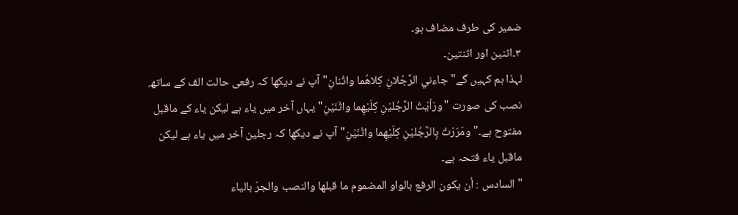ضمیر کی طرف مضاف ہو۔
۳۔اثنین اور اثنتین۔
لہذا ہم کہیں گے"جاءني الرَّجُلانِ كِلاهُما واثْنانِ" آپ نے دیکھا کہ رفعی حالت الف کے ساتھ. نصب کی صورت "ورَأيْتُ الرَّجُليْنِ كِلَيْهِما واثْنَيْنِ" یہاں آخر میں یاء ہے لیکن یاء کے ماقبل مفتوح ہے۔"ومَرَرْتُ بِالرَّجُليْنِ كِلَيْهِما واثْنَيْنِ" آپ نے دیکھا کہ رجلین آخر میں یاء ہے لیکن ماقبل یاء فتحہ ہے۔
"السادس : أن يكون الرفع بالواو المضموم ما قبلها والنصب والجرّ بالياء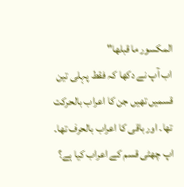المكسور ما قبلها"
اب آپ نے دکھا کہ فقط پہلی تین قسمیں تھیں جن کا اعراب بالحرکت تھا۔ اور باقی کا اعراب بالحرف تھا۔
اپ چھٹی قسم کے اعراب کیا ہے؟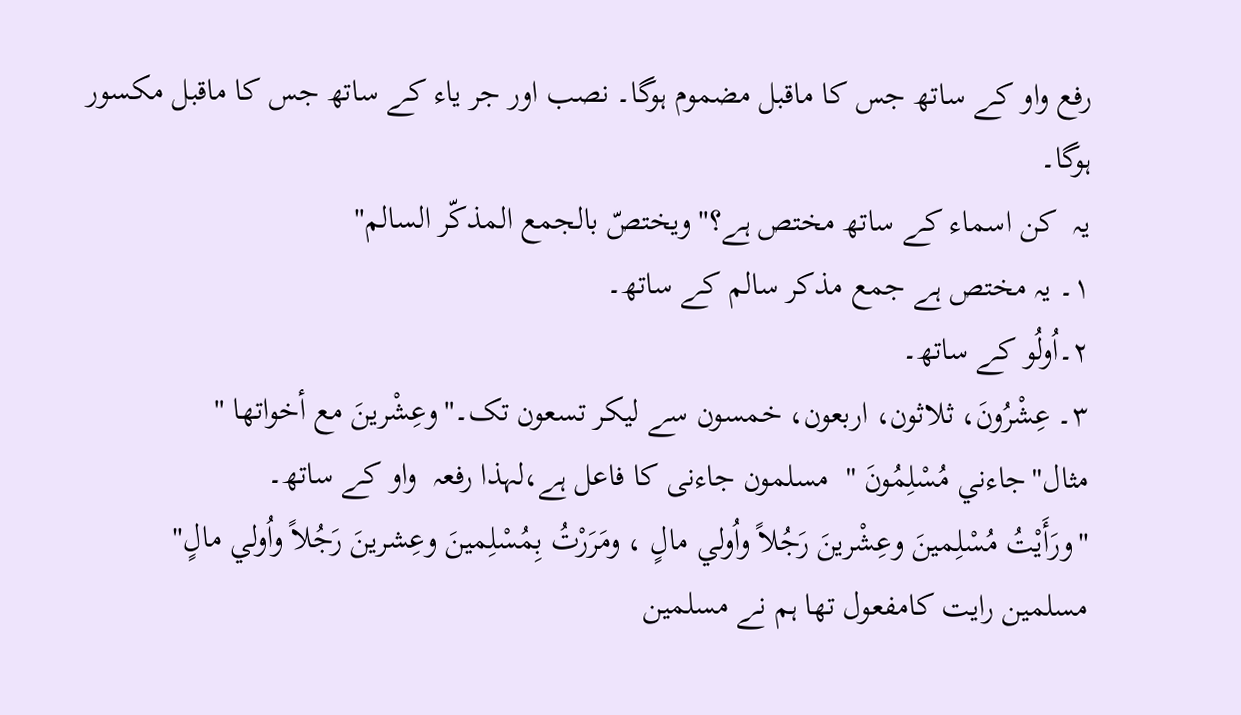رفع واو کے ساتھ جس کا ماقبل مضموم ہوگا۔ نصب اور جر یاء کے ساتھ جس کا ماقبل مکسور ہوگا۔
یہ  کن اسماء کے ساتھ مختص ہے؟"ويختصّ بالجمع المذكّر السالم"
۱۔ یہ مختص ہے جمع مذکر سالم کے ساتھ۔
۲۔اُولُو کے ساتھ۔
۳۔ عِشْرُونَ، ثلاثون، اربعون، خمسون سے لیکر تسعون تک۔"وعِشْرينَ مع أخواتها "
مثال"جاءني مُسْلِمُونَ "  مسلمون جاءنی کا فاعل ہے،لہذا رفعہ  واو کے ساتھ۔
"ورَأَيْتُ مُسْلِمينَ وعِشْرينَ رَجُلاً واُولي مالٍ ، ومَرَرْتُ بِمُسْلِمينَ وعِشرينَ رَجُلاً واُولي مالٍ"
مسلمین رایت کامفعول تھا ہم نے مسلمین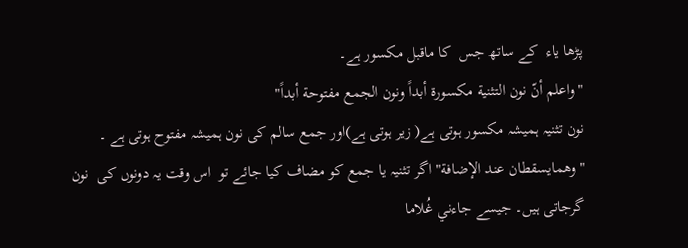پڑھا یاء  کے ساتھ جس  کا ماقبل مکسور ہے۔
"واعلم أنّ نون التثنية مكسورة أبداً ونون الجمع مفتوحة أبداً"
نون تثنیہ ہمیشہ مکسور ہوتی ہے( زیر ہوتی ہے)اور جمع سالم کی نون ہمیشہ مفتوح ہوتی ہے ۔
"وهمايسقطان عند الإضافة" اگر تثنیہ یا جمع کو مضاف کیا جائے تو  اس وقت یہ دونوں کی  نون گرجاتی ہیں۔ جیسے جاءني غُلاما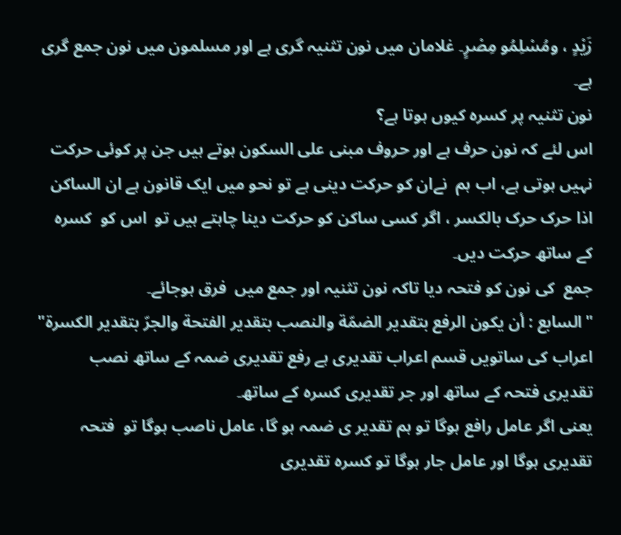زَيْدٍ ، ومُسْلِمُو مِصْرٍ۔ غلامان میں نون تثنیہ گری ہے اور مسلمون میں نون جمع گری ہے۔
نون تثنیہ پر کسرہ کیوں ہوتا ہے؟
اس لئے کہ نون حرف ہے اور حروف مبنی علی السکون ہوتے ہیں جن پر کوئی حرکت نہیں ہوتی ہے، اب ہم  نےان کو حرکت دینی ہے تو نحو میں ایک قانون ہے ان الساکن اذا حرک حرک بالکسر ، اگر کسی ساکن کو حرکت دینا چاہتے ہیں تو  اس کو  کسرہ کے ساتھ حرکت دیں۔
جمع  کی نون کو فتحہ دیا تاکہ نون تثنیہ اور جمع میں  فرق ہوجائے۔
"السابع : أن يكون الرفع بتقدير الضمّة والنصب بتقدير الفتحة والجرّ بتقدير الكسرة"
اعراب کی ساتویں قسم اعراب تقدیری ہے رفع تقدیری ضمہ کے ساتھ نصب تقدیری فتحہ کے ساتھ اور جر تقدیری کسرہ کے ساتھ۔
یعنی اگر عامل رافع ہوگا تو ہم تقدیر ی ضمہ ہو گا، عامل ناصب ہوگا تو  فتحہ تقدیری ہوگا اور عامل جار ہوگا تو کسرہ تقدیری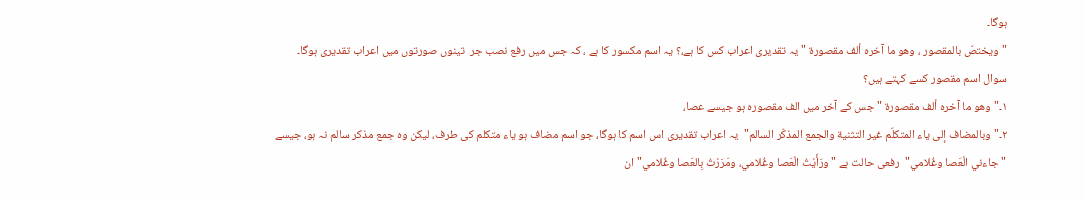ہوگا۔
"ويختصّ بالمقصور ، وهو ما آخره ألف مقصورة " یہ تقدیری اعراب کس کا ہے،؟ یہ اسم مکسور کا ہے ، کہ جس میں رفع نصب جر  تینوں صورتوں میں اعراب تقدیری ہوگا۔
سوال اسم مقصور کسے کہتے ہیں؟
۱۔" وهو ما آخره ألف مقصورة " جس کے آخر میں الف مقصورہ ہو جیسے عصا،
۲۔"وبالمضاف إلى ياء المتكلّم غير التثنية والجمع المذكّر السالم"  یہ اعراب تقدیری اس اسم کا ہوگا، جو اسم مضاف ہو یاء متکلم کی طرف، لیکن وہ جمع مذکر سالم نہ ہو، جیسے "جاءني الْعَصا وغُلامي"  رفعی حالت ہے "ورَأَيْتُ الْعَصا وغُلامي، ومَرَرْتُ بِالعَصا وغُلامي"ان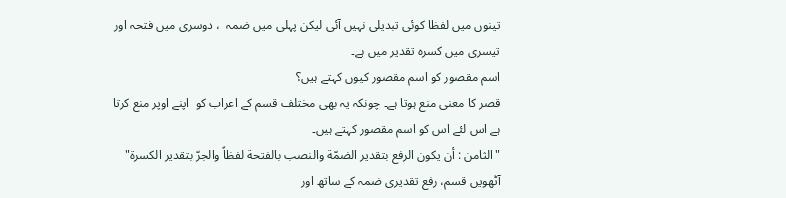تینوں میں لفظا کوئی تبدیلی نہیں آئی لیکن پہلی میں ضمہ  ، دوسری میں فتحہ اور تیسری میں کسرہ تقدیر میں ہے۔
اسم مقصور کو اسم مقصور کیوں کہتے ہیں؟
قصر کا معنی منع ہوتا ہے۔ چونکہ یہ بھی مختلف قسم کے اعراب کو  اپنے اوپر منع کرتا ہے اس لئے اس کو اسم مقصور کہتے ہیں۔
"الثامن : أن يكون الرفع بتقدير الضمّة والنصب بالفتحة لفظاً والجرّ بتقدير الكسرة"
آٹھویں قسم، رفع تقدیری ضمہ کے ساتھ اور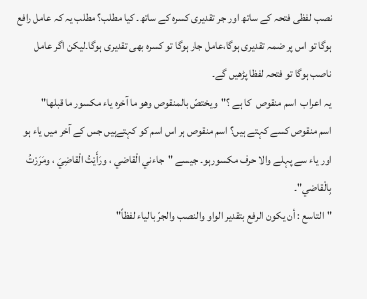نصب لفظی فتحہ کے ساتھ اور جر تقدیری کسرہ کے ساتھ۔ کیا مطلب؟ مطلب یہ کہ عامل رافع ہوگا تو اس پر ضمہ تقدیری ہوگا،عامل جار ہوگا تو کسرہ بھی تقدیری ہوگا۔لیکن اگر عامل ناصب ہوگا تو فتحہ لفظا پڑھیں گے۔
یہ اعراب  اسم منقوص  کا ہے ؟"ويختصّ بالمنقوص وهو ما آخره ياء مكسور ما قبلها"
اسم منقوص کسے کہتے ہیں؟ اسم منقوص ہر اس اسم کو کہتےہیں جس کے آخر میں یاء ہو اور یاء سے پہلے والا حرف مکسورہو۔ جیسے "جاءني الْقاضي ، ورَأَيْتُ الْقاضِيَ ، ومَرَرْتُ بِالْقاضي"۔
"التاسع : أن يكون الرفع بتقدير الواو والنصب والجرّ بالياء لفظاً"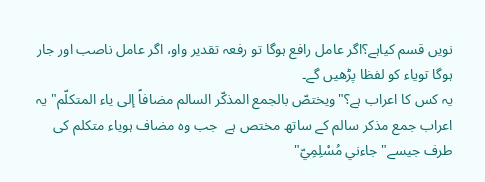نویں قسم کیاہے؟اگر عامل رافع ہوگا تو رفعہ تقدیر واو، اگر عامل ناصب اور جار ہوگا تویاء کو لفظا پڑھیں گے۔
یہ کس کا اعراب ہے؟"ويختصّ بالجمع المذكّر السالم مضافاً إلى ياء المتكلّم" یہ  اعراب جمع مذکر سالم کے ساتھ مختص ہے  جب وہ مضاف ہویاء متکلم کی طرف جیسے" جاءني مُسْلِمِيّ"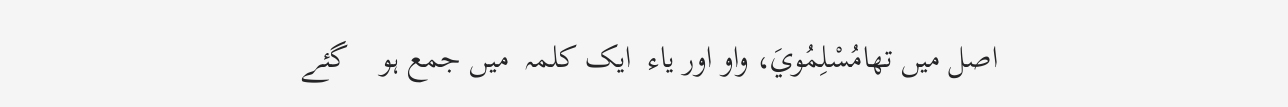اصل میں تھامُسْلِمُويَ، واو اور یاء  ایک کلمہ  میں جمع ہو    گئے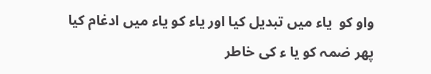واو کو  یاء میں تبدیل کیا اور یاء کو یاء میں ادغام کیا پھر ضمہ کو یا ء کی خاطر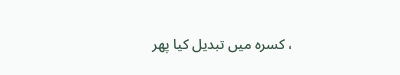، کسرہ میں تبدیل کیا پھر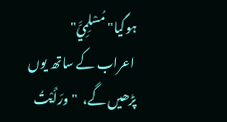ہوگیا" مُسْلِمِيَّ"
 اعراب کے ساتھ یوں پڑھیں گے،  "ورَأَيْتُ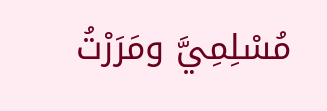مُسْلِمِيَّ ومَرَرْتُ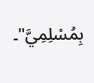بِمُسْلِمِيَّ"۔